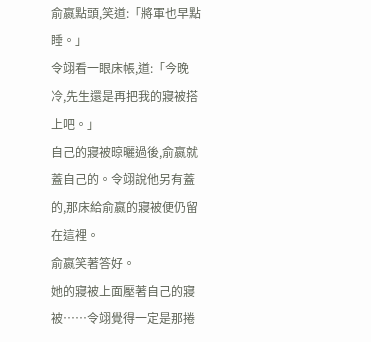俞嬴點頭,笑道:「將軍也早點睡。」
令翊看一眼床帳,道:「今晚冷,先生還是再把我的寢被搭上吧。」
自己的寢被晾曬過後,俞嬴就蓋自己的。令翊說他另有蓋的,那床給俞嬴的寢被便仍留在這裡。
俞嬴笑著答好。
她的寢被上面壓著自己的寢被……令翊覺得一定是那捲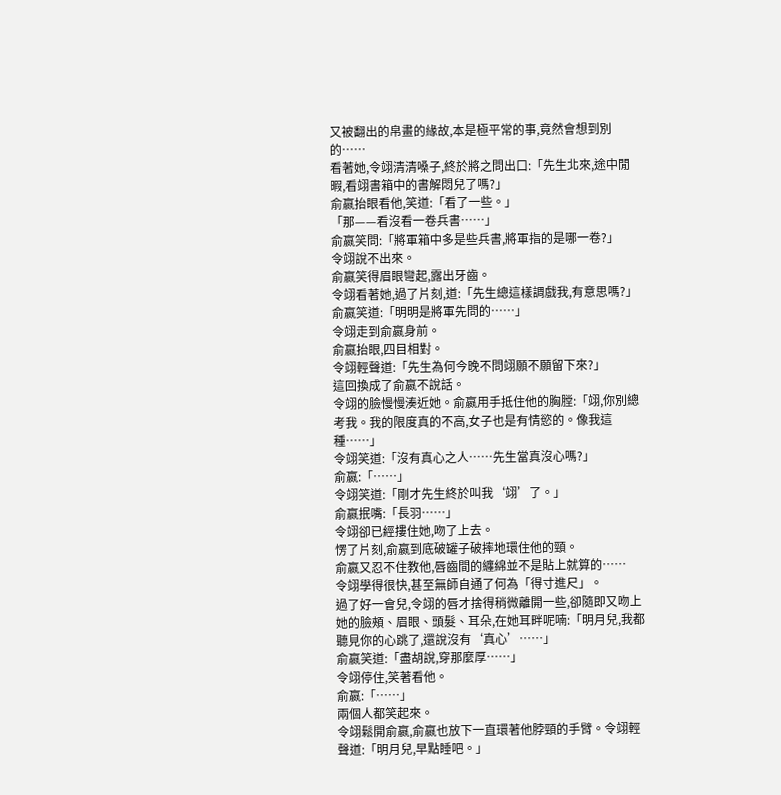又被翻出的帛畫的緣故,本是極平常的事,竟然會想到別的……
看著她,令翊清清嗓子,終於將之問出口:「先生北來,途中閒暇,看翊書箱中的書解悶兒了嗎?」
俞嬴抬眼看他,笑道:「看了一些。」
「那——看沒看一卷兵書……」
俞嬴笑問:「將軍箱中多是些兵書,將軍指的是哪一卷?」
令翊說不出來。
俞嬴笑得眉眼彎起,露出牙齒。
令翊看著她,過了片刻,道:「先生總這樣調戲我,有意思嗎?」
俞嬴笑道:「明明是將軍先問的……」
令翊走到俞嬴身前。
俞嬴抬眼,四目相對。
令翊輕聲道:「先生為何今晚不問翊願不願留下來?」
這回換成了俞嬴不說話。
令翊的臉慢慢湊近她。俞嬴用手抵住他的胸膛:「翊,你別總考我。我的限度真的不高,女子也是有情慾的。像我這種……」
令翊笑道:「沒有真心之人……先生當真沒心嗎?」
俞嬴:「……」
令翊笑道:「剛才先生終於叫我‘翊’了。」
俞嬴抿嘴:「長羽……」
令翊卻已經摟住她,吻了上去。
愣了片刻,俞嬴到底破罐子破摔地環住他的頸。
俞嬴又忍不住教他,唇齒間的纏綿並不是貼上就算的……
令翊學得很快,甚至無師自通了何為「得寸進尺」。
過了好一會兒,令翊的唇才捨得稍微離開一些,卻隨即又吻上她的臉頰、眉眼、頭髮、耳朵,在她耳畔呢喃:「明月兒,我都聽見你的心跳了,還說沒有‘真心’……」
俞嬴笑道:「盡胡說,穿那麼厚……」
令翊停住,笑著看他。
俞嬴:「……」
兩個人都笑起來。
令翊鬆開俞嬴,俞嬴也放下一直環著他脖頸的手臂。令翊輕聲道:「明月兒,早點睡吧。」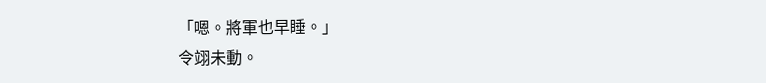「嗯。將軍也早睡。」
令翊未動。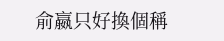俞嬴只好換個稱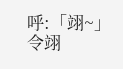呼:「翊~」
令翊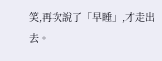笑,再次說了「早睡」,才走出去。